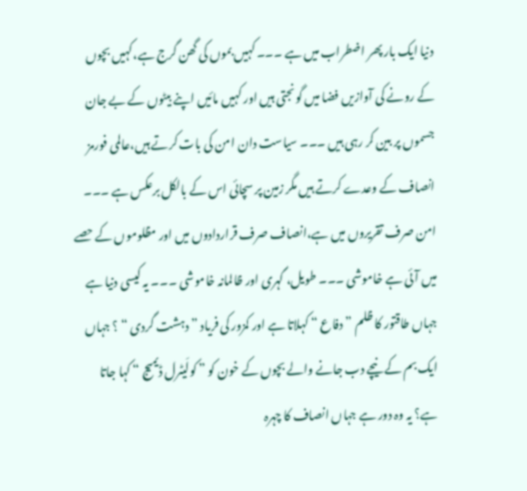دنیا ایک بار پھر اضطراب میں ہے ۔۔۔ کہیں بموں کی گھن گرج ہے،کہیں بچوں کے رونے کی آوازیں فضا میں گونجتی ہیں اور کہیں مائیں اپنے بیٹوں کے بے جان جسموں پر بین کر رہی ہیں ۔۔۔ سیاست دان امن کی بات کرتے ہیں،عالمی فورمز انصاف کے وعدے کرتے ہیں مگر زمین پر سچائی اس کے بالکل برعکس ہے ۔۔۔ امن صرف تقریروں میں ہے،انصاف صرف قراردادوں میں اور مظلوموں کے حصے میں آئی ہے خاموشی ۔۔۔ طویل، گہری اور ظالمانہ خاموشی ۔۔۔ یہ کیسی دنیا ہے جہاں طاقتور کا ظلم ” دفاع “ کہلاتا ہے اور کمزور کی فریاد ” دہشت گردی “ ؟ جہاں ایک بم کے نیچے دب جانے والے بچوں کے خون کو ” کولَیٹرل ڈیمیج “ کہا جاتا ہے؟ یہ وہ دور ہے جہاں انصاف کا چہرہ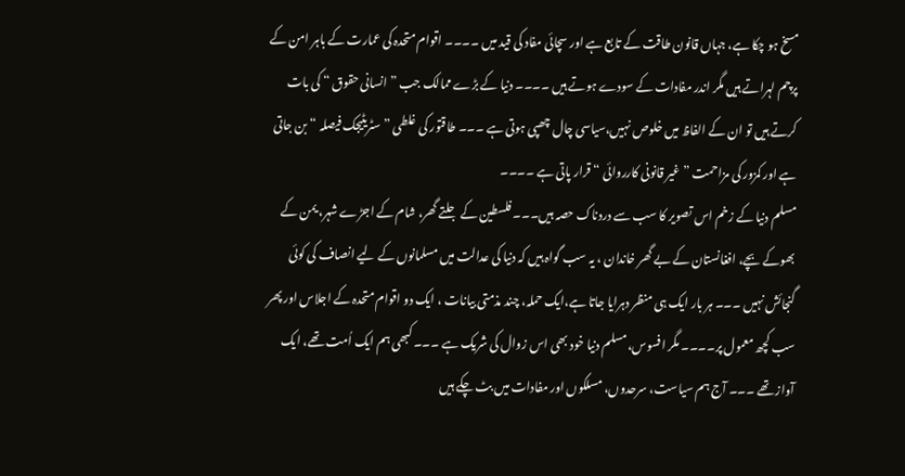مسخ ہو چکا ہے، جہاں قانون طاقت کے تابع ہے اور سچائی مفاد کی قید میں ۔۔۔۔ اقوام متحدہ کی عمارت کے باہر امن کے پرچم لہراتے ہیں مگر اندر مفادات کے سودے ہوتے ہیں ۔۔۔۔ دنیا کے بڑے ممالک جب ” انسانی حقوق “ کی بات کرتے ہیں تو ان کے الفاظ میں خلوص نہیں،سیاسی چال چھپی ہوتی ہے ۔۔۔ طاقتور کی غلطی ” سٹریٹیجک فیصلہ “ بن جاتی ہے اور کمزور کی مزاحمت ” غیر قانونی کارروائی “ قرار پاتی ہے ۔۔۔۔
مسلم دنیا کے زخم اس تصویر کا سب سے دردناک حصہ ہیں۔۔۔ فلسطین کے جلتے گھر، شام کے اجڑے شہر، یمن کے بھوکے بچے، افغانستان کے بے گھر خاندان ، یہ سب گواہ ہیں کہ دنیا کی عدالت میں مسلمانوں کے لیے انصاف کی کوئی گنجائش نہیں ۔۔۔ ہر بار ایک ہی منظر دہرایا جاتا ہے،ایک حملہ، چند مذمتی بیانات ، ایک دو اقوام متحدہ کے اجلاس اور پھر سب کچھ معمول پر۔۔۔۔ مگر افسوس،مسلم دنیا خود بھی اس زوال کی شریک ہے ۔۔۔ کبھی ہم ایک اُمت تھے، ایک آواز تھے ۔۔۔ آج ہم سیاست، سرحدوں، مسلکوں اور مفادات میں بٹ چکے ہیں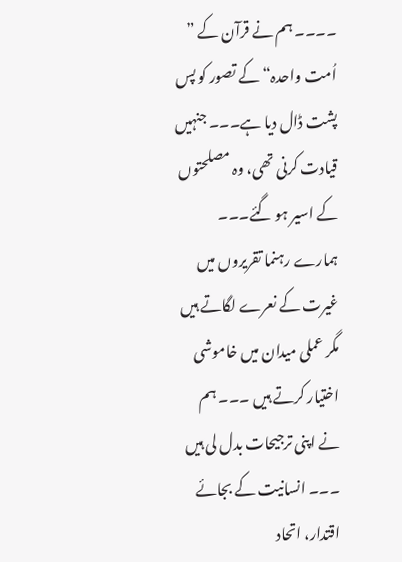۔۔۔۔ ہم نے قرآن کے ” اُمت واحدہ“ کے تصور کو پس پشت ڈال دیا ہے۔۔۔ جنہیں قیادت کرنی تھی، وہ مصلحتوں کے اسیر ہو گئے۔۔۔ ہمارے رہنما تقریروں میں غیرت کے نعرے لگاتے ہیں مگر عملی میدان میں خاموشی اختیار کرتے ہیں ۔۔۔ ہم نے اپنی ترجیحات بدل لی ہیں ۔۔۔ انسانیت کے بجائے اقتدار، اتحاد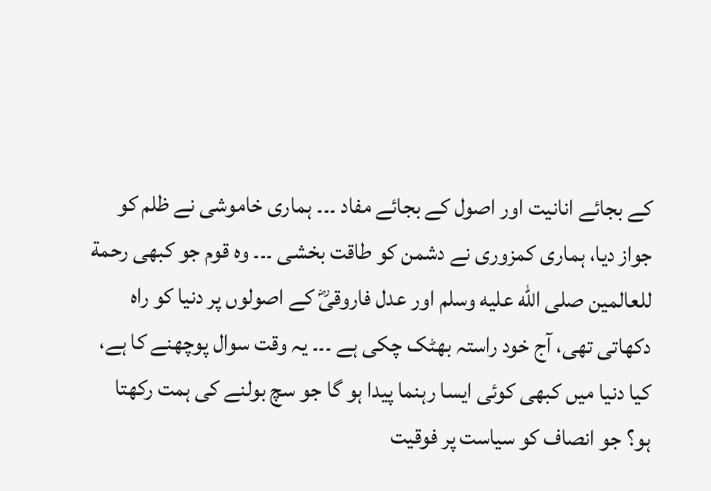کے بجائے انانیت اور اصول کے بجائے مفاد ۔۔۔ ہماری خاموشی نے ظلم کو جواز دیا، ہماری کمزوری نے دشمن کو طاقت بخشی ۔۔۔ وہ قوم جو کبھی رحمة للعالمین صلى الله عليه وسلم اور عدل فاروقیؓ کے اصولوں پر دنیا کو راہ دکھاتی تھی، آج خود راستہ بھٹک چکی ہے ۔۔۔ یہ وقت سوال پوچھنے کا ہے، کیا دنیا میں کبھی کوئی ایسا رہنما پیدا ہو گا جو سچ بولنے کی ہمت رکھتا ہو؟ جو انصاف کو سیاست پر فوقیت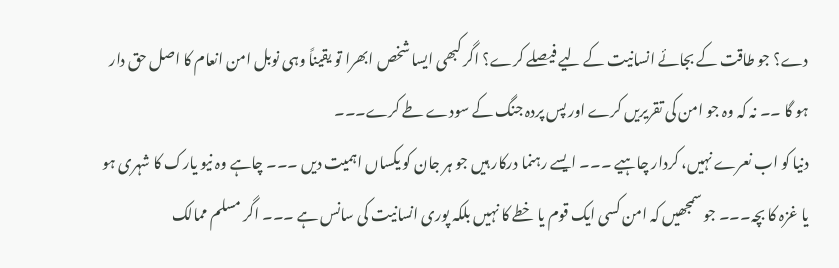دے؟ جو طاقت کے بجائے انسانیت کے لیے فیصلے کرے؟ اگر کبھی ایسا شخص ابھرا تو یقیناً وہی نوبل امن انعام کا اصل حق دار ہو گا ۔۔ نہ کہ وہ جو امن کی تقریریں کرے اور پس پردہ جنگ کے سودے طے کرے۔۔۔
دنیا کو اب نعرے نہیں، کردار چاہیے ۔۔۔ ایسے رہنما درکار ہیں جو ہر جان کو یکساں اہمیت دیں ۔۔۔ چاہے وہ نیو یارک کا شہری ہو یا غزہ کا بچہ۔۔۔ جو سمجھیں کہ امن کسی ایک قوم یا خطے کا نہیں بلکہ پوری انسانیت کی سانس ہے ۔۔۔ اگر مسلم ممالک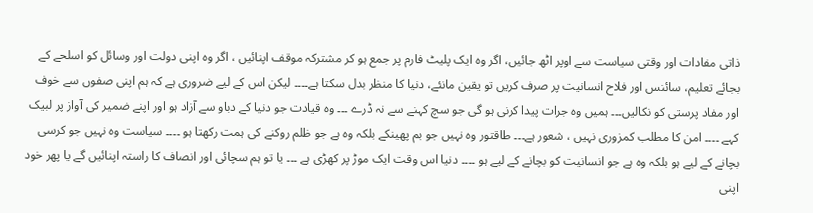ذاتی مفادات اور وقتی سیاست سے اوپر اٹھ جائیں، اگر وہ ایک پلیٹ فارم پر جمع ہو کر مشترکہ موقف اپنائیں ، اگر وہ اپنی دولت اور وسائل کو اسلحے کے بجائے تعلیم، سائنس اور فلاح انسانیت پر صرف کریں تو یقین مانئے، دنیا کا منظر بدل سکتا ہے۔۔۔۔ لیکن اس کے لیے ضروری ہے کہ ہم اپنی صفوں سے خوف اور مفاد پرستی کو نکالیں۔۔۔ ہمیں وہ جرات پیدا کرنی ہو گی جو سچ کہنے سے نہ ڈرے ۔۔۔ وہ قیادت جو دنیا کے دباو سے آزاد ہو اور اپنے ضمیر کی آواز پر لبیک کہے ۔۔۔۔ امن کا مطلب کمزوری نہیں ، شعور ہے۔۔۔ طاقتور وہ نہیں جو بم پھینکے بلکہ وہ ہے جو ظلم روکنے کی ہمت رکھتا ہو ۔۔۔۔ سیاست وہ نہیں جو کرسی بچانے کے لیے ہو بلکہ وہ ہے جو انسانیت کو بچانے کے لیے ہو ۔۔۔۔ دنیا اس وقت ایک موڑ پر کھڑی ہے ۔۔۔ یا تو ہم سچائی اور انصاف کا راستہ اپنائیں گے یا پھر خود اپنی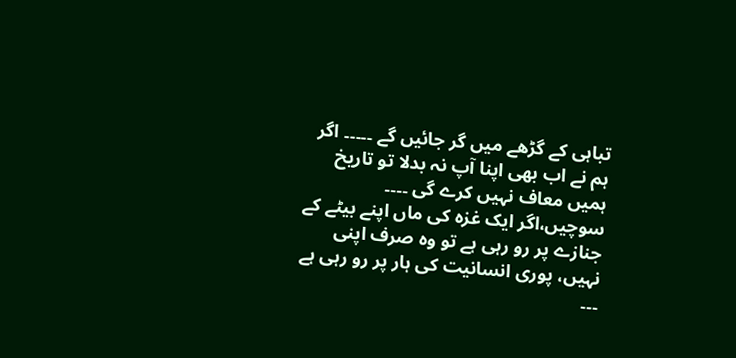تباہی کے گڑھے میں گر جائیں گے ۔۔۔۔۔ اگر ہم نے اب بھی اپنا آپ نہ بدلا تو تاریخ ہمیں معاف نہیں کرے گی ۔۔۔۔ سوچیں،اگر ایک غزہ کی ماں اپنے بیٹے کے جنازے پر رو رہی ہے تو وہ صرف اپنی نہیں، پوری انسانیت کی ہار پر رو رہی ہے ۔۔۔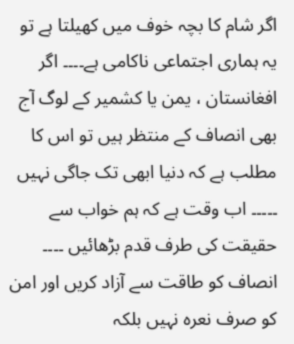اگر شام کا بچہ خوف میں کھیلتا ہے تو یہ ہماری اجتماعی ناکامی ہے۔۔۔۔ اگر افغانستان ، یمن یا کشمیر کے لوگ آج بھی انصاف کے منتظر ہیں تو اس کا مطلب ہے کہ دنیا ابھی تک جاگی نہیں ۔۔۔۔۔ اب وقت ہے کہ ہم خواب سے حقیقت کی طرف قدم بڑھائیں ۔۔۔۔ انصاف کو طاقت سے آزاد کریں اور امن کو صرف نعرہ نہیں بلکہ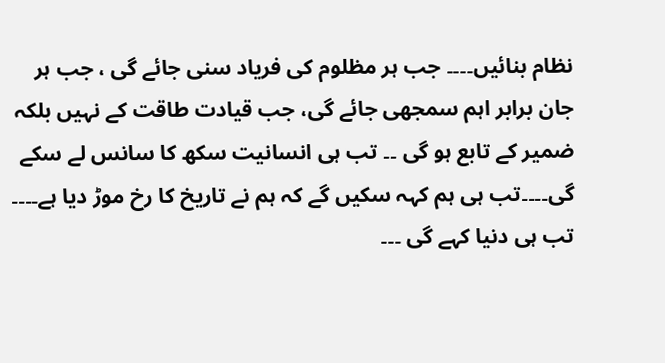نظام بنائیں۔۔۔۔ جب ہر مظلوم کی فریاد سنی جائے گی ، جب ہر جان برابر اہم سمجھی جائے گی، جب قیادت طاقت کے نہیں بلکہ ضمیر کے تابع ہو گی ۔۔ تب ہی انسانیت سکھ کا سانس لے سکے گی۔۔۔۔تب ہی ہم کہہ سکیں گے کہ ہم نے تاریخ کا رخ موڑ دیا ہے۔۔۔۔ تب ہی دنیا کہے گی ۔۔۔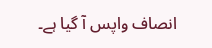انصاف واپس آ گیا ہے۔